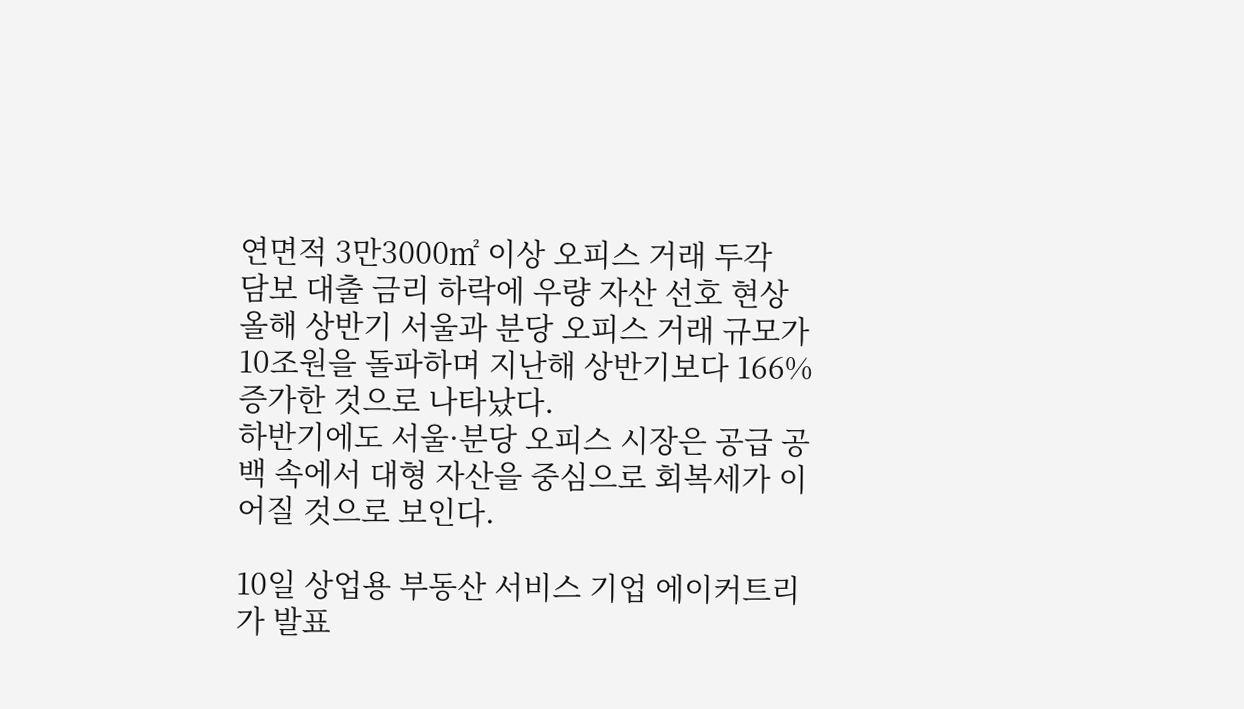연면적 3만3000㎡ 이상 오피스 거래 두각
담보 대출 금리 하락에 우량 자산 선호 현상
올해 상반기 서울과 분당 오피스 거래 규모가 10조원을 돌파하며 지난해 상반기보다 166% 증가한 것으로 나타났다.
하반기에도 서울·분당 오피스 시장은 공급 공백 속에서 대형 자산을 중심으로 회복세가 이어질 것으로 보인다.

10일 상업용 부동산 서비스 기업 에이커트리가 발표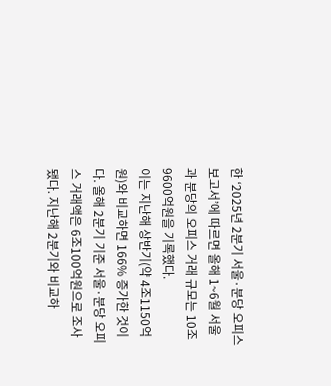한 ‘2025년 2분기 서울·분당 오피스 보고서’에 따르면 올해 1~6월 서울과 분당의 오피스 거래 규모는 10조9600억원을 기록했다.
이는 지난해 상반기(약 4조1150억원)와 비교하면 166% 증가한 것이다. 올해 2분기 기준 서울·분당 오피스 거래액은 6조100억원으로 조사됐다. 지난해 2분기와 비교하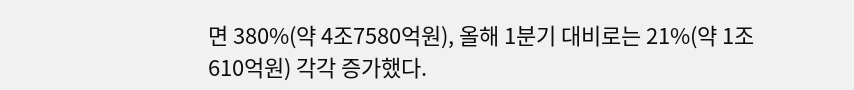면 380%(약 4조7580억원), 올해 1분기 대비로는 21%(약 1조610억원) 각각 증가했다.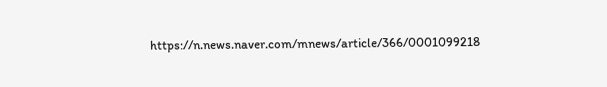https://n.news.naver.com/mnews/article/366/0001099218